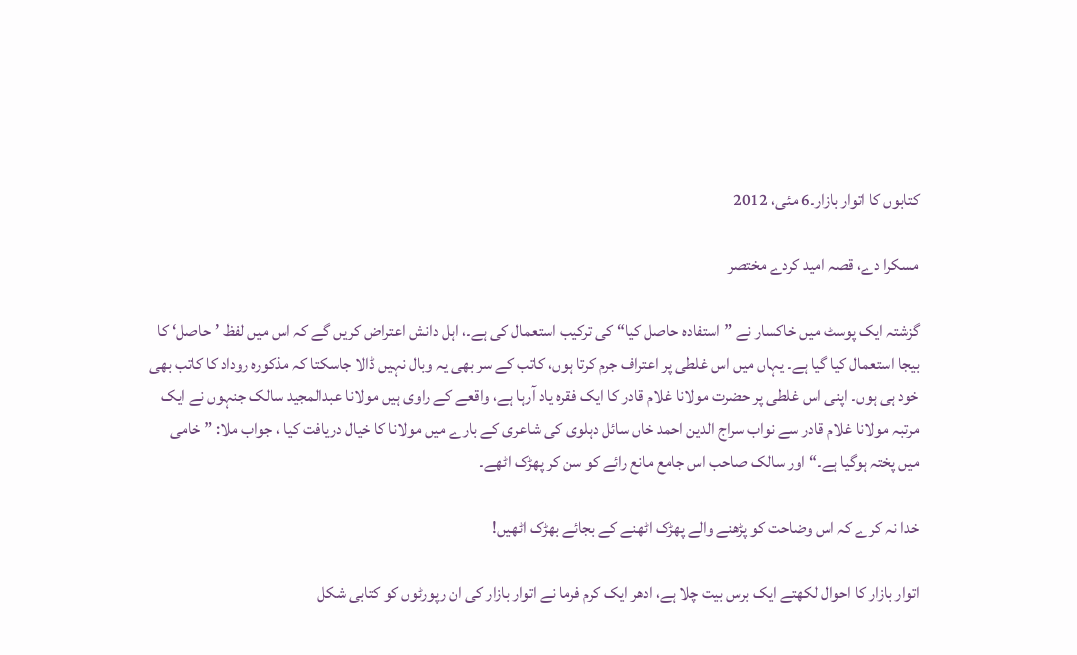کتابوں کا اتوار بازار۔6 مئی، 2012

مسکرا دے، قصہ امید کردے مختصر

گزشتہ ایک پوسٹ میں خاکسار نے ”استفادہ حاصل کیا“ کی ترکیب استعمال کی ہے۔، اہل دانش اعتراض کریں گے کہ اس میں لفظ ’حاصل‘ کا بیجا استعمال کیا گیا ہے۔ یہاں میں اس غلطی پر اعتراف جرم کرتا ہوں، کاتب کے سر بھی یہ وبال نہیں ڈالا جاسکتا کہ مذکورہ روداد کا کاتب بھی خود ہی ہوں۔ اپنی اس غلطی پر حضرت مولانا غلام قادر کا ایک فقرہ یاد آرہا ہے، واقعے کے راوی ہیں مولانا عبدالمجید سالک جنہوں نے ایک مرتبہ مولانا غلام قادر سے نواب سراج الدین احمد خاں سائل دہلوی کی شاعری کے بارے میں مولانا کا خیال دریافت کیا ، جواب ملا: ” خامی میں پختہ ہوگیا ہے۔“ اور سالک صاحب اس جامع مانع رائے کو سن کر پھڑک اٹھے۔

خدا نہ کرے کہ اس وضاحت کو پڑھنے والے پھڑک اٹھنے کے بجائے بھڑک اٹھیں!

اتوار بازار کا احوال لکھتے ایک برس بیت چلا ہے، ادھر ایک کرم فرما نے اتوار بازار کی ان رپورٹوں کو کتابی شکل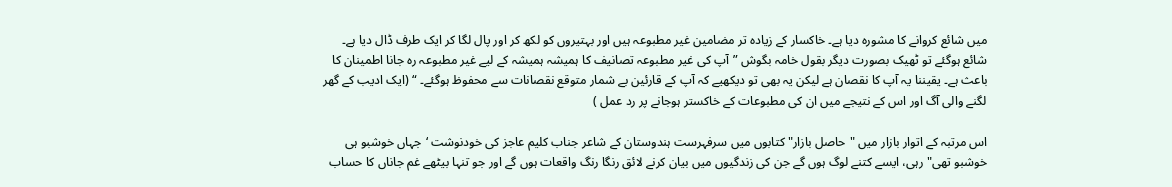میں شائع کروانے کا مشورہ دیا ہے۔ خاکسار کے زیادہ تر مضامین غیر مطبوعہ ہیں اور بہتیروں کو لکھ کر اور پال لگا کر ایک طرف ڈال دیا ہے۔ شائع ہوگئے تو ٹھیک بصورت دیگر بقول خامہ بگوش ”آپ کی غیر مطبوعہ تصانیف کا ہمیشہ ہمیشہ کے لیے غیر مطبوعہ رہ جانا اطمینان کا باعث ہے۔ یقیننا یہ آپ کا نقصان ہے لیکن یہ بھی تو دیکھیے کہ آپ کے قارئین بے شمار متوقع نقصانات سے محفوظ ہوگئے۔ “ (ایک ادیب کے گھر لگنے والی آگ اور اس کے نتیجے میں ان کی مطبوعات کے خاکستر ہوجانے پر رد عمل )

اس مرتبہ کے اتوار بازار میں "حاصل بازار" کتابوں میں سرفہرست ہندوستان کے شاعر جناب کلیم عاجز کی خودنوشت ‘جہاں خوشبو ہی خوشبو تھی" رہی، ایسے کتنے لوگ ہوں گے جن کی زندگیوں میں بیان کرنے لائق رنگا رنگ واقعات ہوں گے اور جو تنہا بیٹھے غم جاناں کا حساب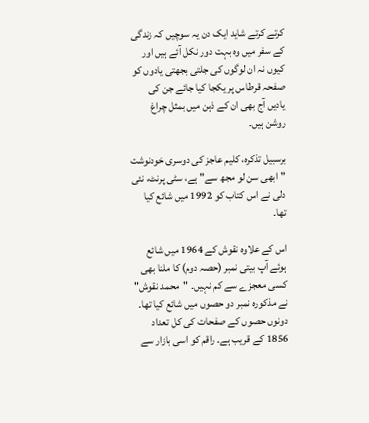کرتے کرتے شاید ایک دن یہ سوچیں کہ زندگی کے سفر میں وہ بہت دور نکل آئے ہیں اور کیوں نہ ان لوگوں کی جلتی بجھتی یادوں کو صفحہ قرطاس پر یکجا کیا جائے جن کی یادیں آج بھی ان کے ذہن میں بمثل چراغ روشن ہیں۔

برسبیل تذکرہ، کلیم عاجز کی دوسری خودنوشت "ابھی سن لو مجھ سے" ہے، سٹی پرنٹ، نئی دلی نے اس کتاب کو 1992 میں شائع کیا تھا۔

اس کے علاوہ نقوش کے 1964 میں شائع ہوئے آپ بیتی نمبر (حصہ دوم) کا ملنا بھی کسی معجزے سے کم نہیں۔ "محمد نقوش" نے مذکورہ نمبر دو حصوں میں شائع کیا تھا۔ دونوں حصوں کے صفحات کی کل تعداد 1856 کے قریب ہے۔ راقم کو اسی بازار سے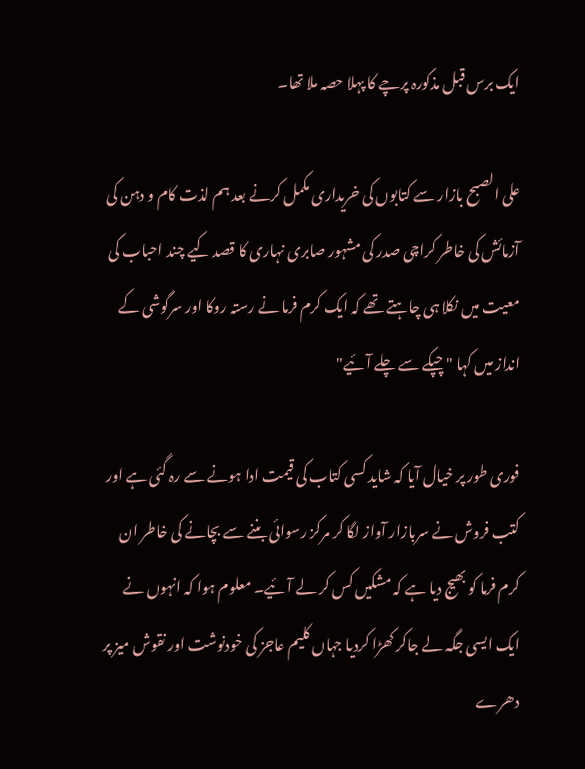ایک برس قبل مذکورہ پرچے کا پہلا حصہ ملا تھا۔

علی الصبح بازار سے کتابوں کی خریداری مکمل کرنے بعد ہم لذت کام و دہن کی آزمائش کی خاطر کراچی صدر کی مشہور صابری نہاری کا قصد کیے چند احباب کی معیت میں نکلا ہی چاہتے تھے کہ ایک کرم فرما نے رستہ روکا اور سرگوشی کے انداز میں کہا " چپکے سے چلے آئیے"

فوری طور پر خیال آیا کہ شاید کسی کتاب کی قیمت ادا ہونے سے رہ گئی ہے اور کتب فروش نے سربازار آواز لگا کر مرکز رسوائی بننے سے بچانے کی خاطر ان کرم فرما کو بھیج دیا ہے کہ مشکیں کس کر لے آئیے۔ معلوم ہوا کہ انہوں نے ایک ایسی جگہ لے جاکر کھڑا کردیا جہاں کلیم عاجز کی خودنوشت اور نقوش میز پر دھرے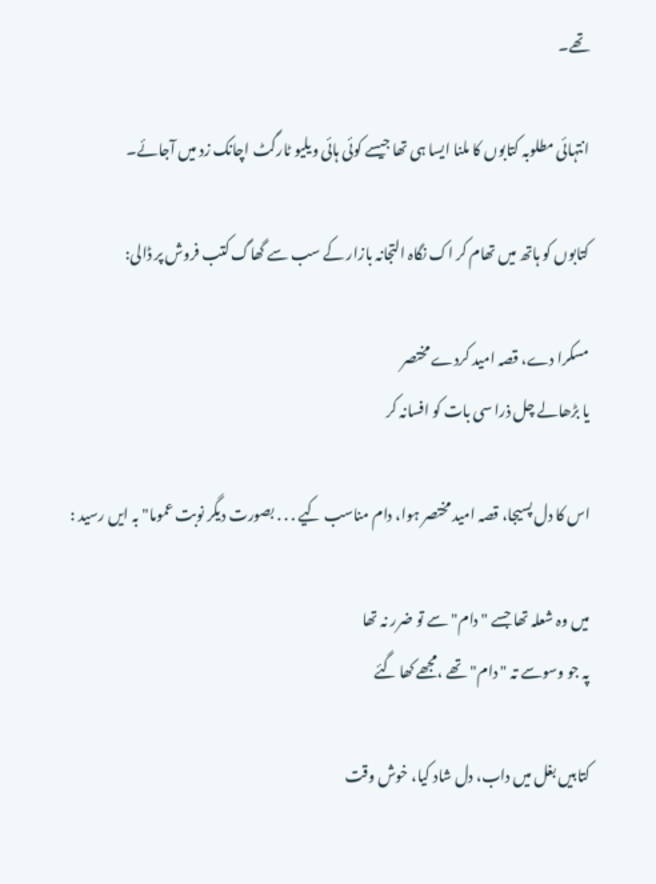تھے۔

انتہائی مطلوبہ کتابوں کا ملنا ایسا ہی تھا جیسے کوئی ہائی ویلیو ٹارگٹ اچانک زد میں آجائے۔

کتابوں کو ہاتھ میں تھام کر اک نگاہ التجانہ بازار کے سب سے گھاگ کتب فروش پر ڈالی:

مسکرا دے، قصہ امید کردے مختصر
یا بڑھالے چل ذرا سی بات کو افسانہ کر

اس کا دل پسیجا، قصہ امید مختصر ہوا، دام مناسب کیے . . . بصورت دیگر نوبت عموما" بہ ایں رسید :

میں وہ شعلہ تھا جسے "دام" سے تو ضرر نہ تھا
پہ جو وسوسے تہ "دام" تھے ،مجھے کھا گئے

کتابیں بغل میں داب، دل شاد کیا، خوش وقت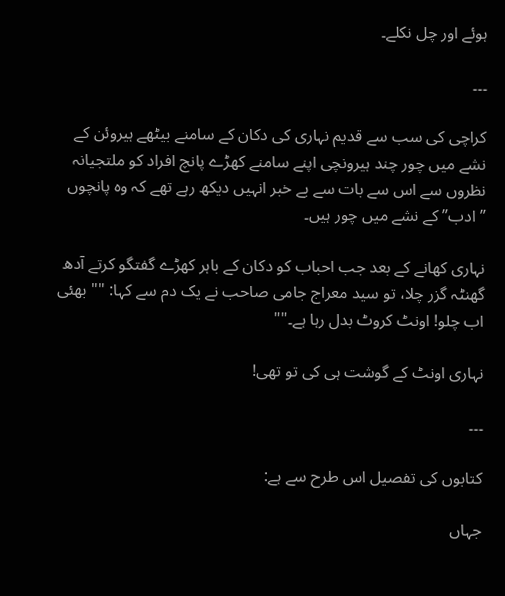ہوئے اور چل نکلے۔

۔۔۔

کراچی کی سب سے قدیم نہاری کی دکان کے سامنے بیٹھے ہیروئن کے نشے میں چور چند ہیرونچی اپنے سامنے کھڑے پانچ افراد کو ملتجیانہ نظروں سے اس سے بات سے بے خبر انہیں دیکھ رہے تھے کہ وہ پانچوں ”ادب” کے نشے میں چور ہیں۔

نہاری کھانے کے بعد جب احباب کو دکان کے باہر کھڑے گفتگو کرتے آدھ گھنٹہ گزر چلا، تو سید معراج جامی صاحب نے یک دم سے کہا: "" بھئی اب چلو! اونٹ کروٹ بدل رہا ہے۔""

نہاری اونٹ کے گوشت ہی کی تو تھی!

۔۔۔

کتابوں کی تفصیل اس طرح سے ہے:

جہاں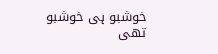خوشبو ہی خوشبو تھی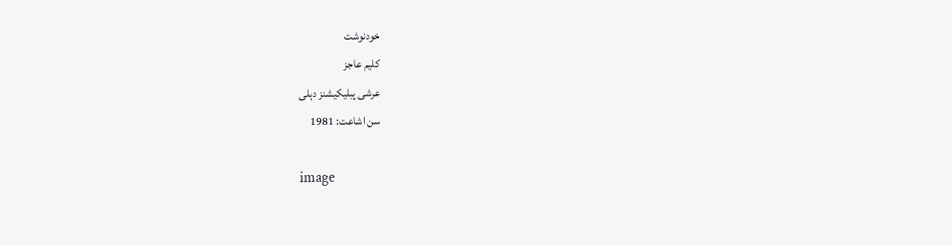خودنوشت
کلیم عاجز
عرشی پبلیکیشنز دہلی
سن اشاعت: 1981

image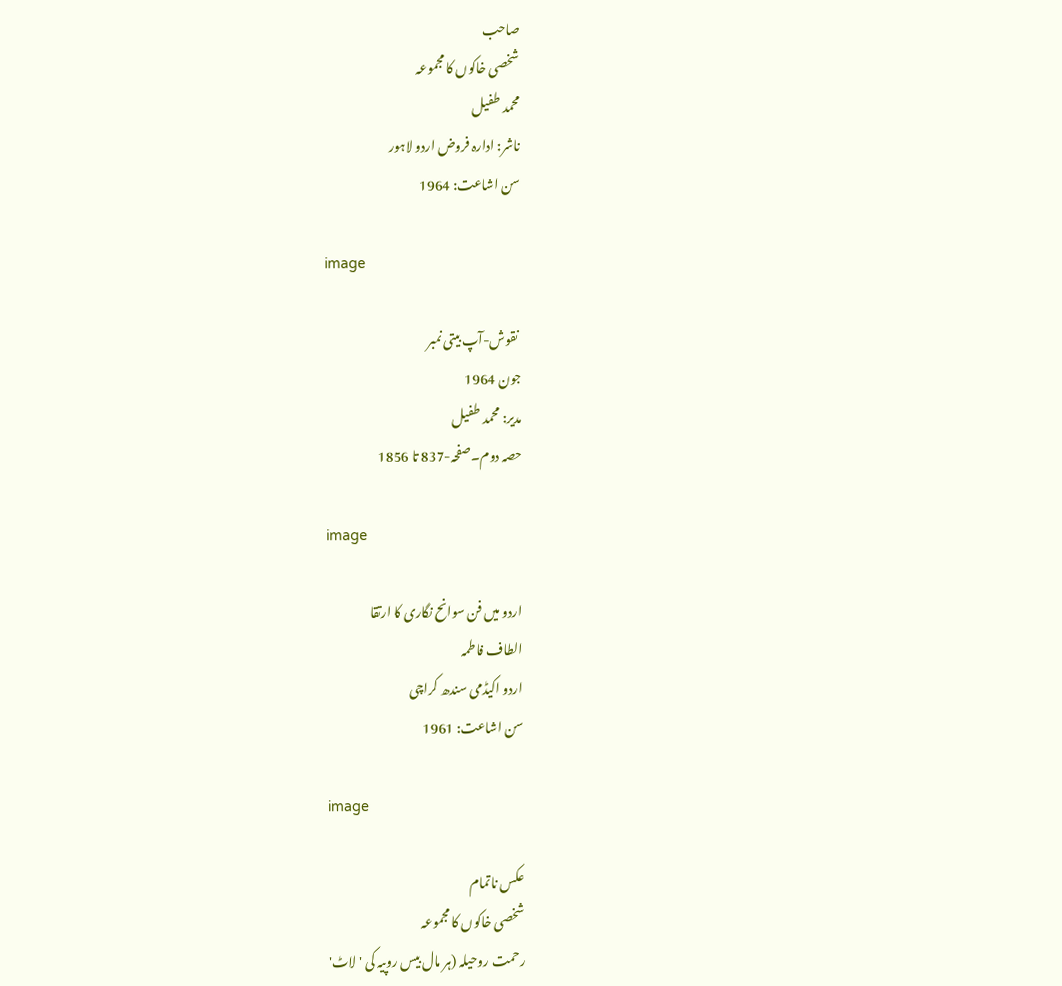صاحب
شخصی خاکوں کا مجموعہ
محمد طفیل
ناشر: ادارہ فروض اردو لاہور
سن اشاعت: 1964

image

 نقوش-آپ بیتی نمبر
جون 1964
مدیر: محمد طفیل
حصہ دوم۔صفحہ-837 تا 1856

image

اردو میں فن سوانح نگاری کا ارتقا
الطاف فاطمہ
اردو اکیڈمی سندھ کراچی
سن اشاعت: 1961

image

عکس ناتمام
شخصی خاکوں کا مجموعہ
رحمت روحیلہ (ہر مال بیس روپیہ کی 'لاٹ'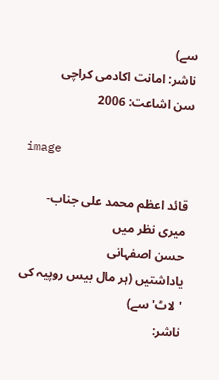سے)
ناشر: امانت اکادمی کراچی
سن اشاعت: 2006

image

قائد اعظم محمد علی جناب-میری نظر میں
حسن اصفہانی
یاداشتیں (ہر مال بیس روپیہ کی 'لاٹ' سے)
ناشر: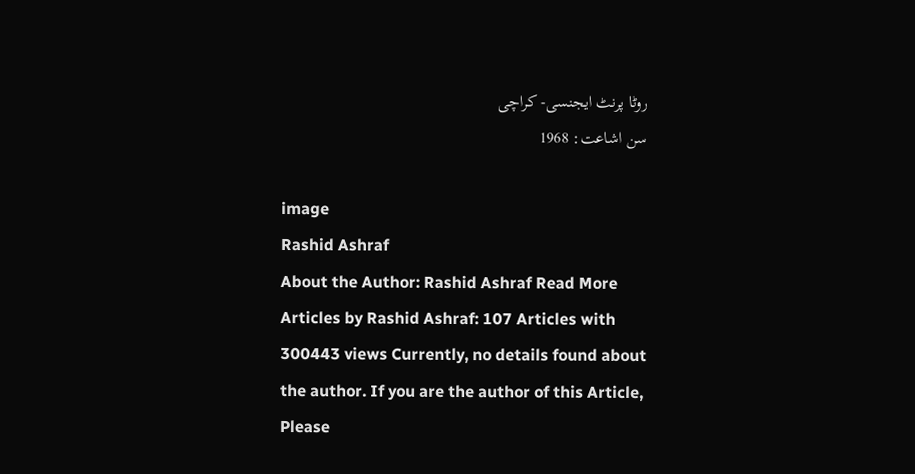روٹا پرنٹ ایجنسی- کراچی
سن اشاعت: 1968

image
Rashid Ashraf
About the Author: Rashid Ashraf Read More Articles by Rashid Ashraf: 107 Articles with 300443 views Currently, no details found about the author. If you are the author of this Article, Please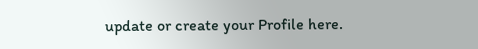update or create your Profile here.